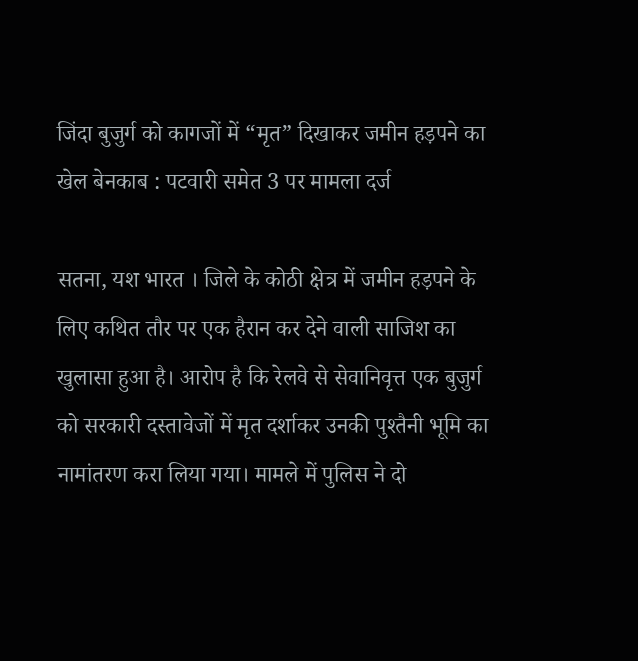जिंदा बुजुर्ग को कागजों में “मृत” दिखाकर जमीन हड़पने का खेल बेनकाब : पटवारी समेत 3 पर मामला दर्ज

सतना, यश भारत । जिले के कोठी क्षेत्र में जमीन हड़पने के लिए कथित तौर पर एक हैरान कर देने वाली साजिश का खुलासा हुआ है। आरोप है कि रेलवे से सेवानिवृत्त एक बुजुर्ग को सरकारी दस्तावेजों में मृत दर्शाकर उनकी पुश्तैनी भूमि का नामांतरण करा लिया गया। मामले में पुलिस ने दो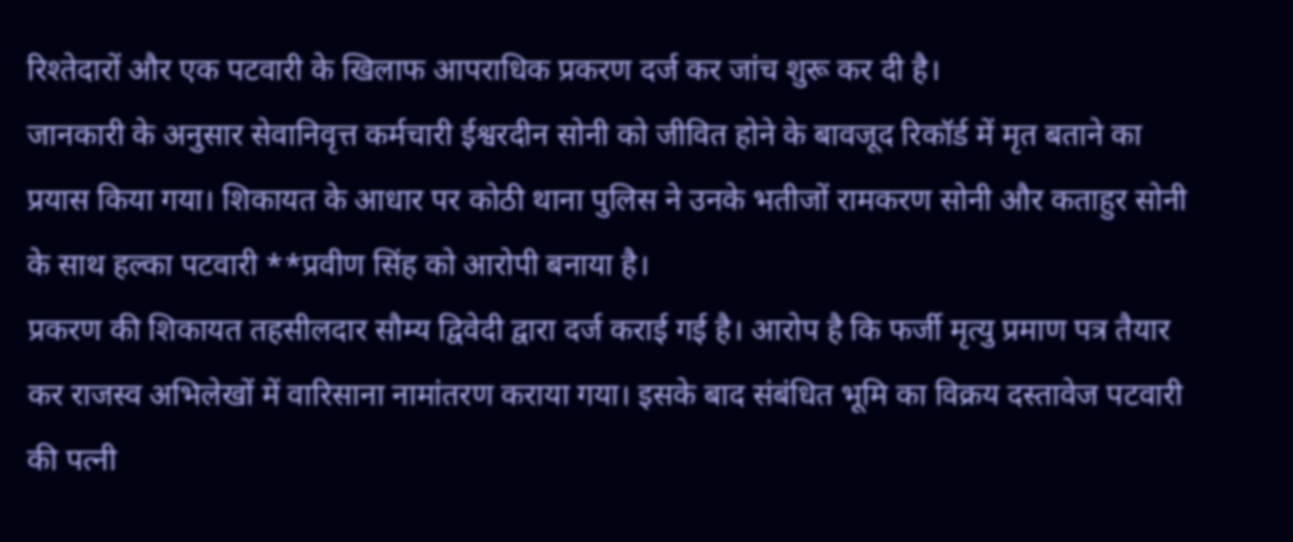रिश्तेदारों और एक पटवारी के खिलाफ आपराधिक प्रकरण दर्ज कर जांच शुरू कर दी है।
जानकारी के अनुसार सेवानिवृत्त कर्मचारी ईश्वरदीन सोनी को जीवित होने के बावजूद रिकॉर्ड में मृत बताने का प्रयास किया गया। शिकायत के आधार पर कोठी थाना पुलिस ने उनके भतीजों रामकरण सोनी और कताहुर सोनी के साथ हल्का पटवारी **प्रवीण सिंह को आरोपी बनाया है।
प्रकरण की शिकायत तहसीलदार सौम्य द्विवेदी द्वारा दर्ज कराई गई है। आरोप है कि फर्जी मृत्यु प्रमाण पत्र तैयार कर राजस्व अभिलेखों में वारिसाना नामांतरण कराया गया। इसके बाद संबंधित भूमि का विक्रय दस्तावेज पटवारी की पत्नी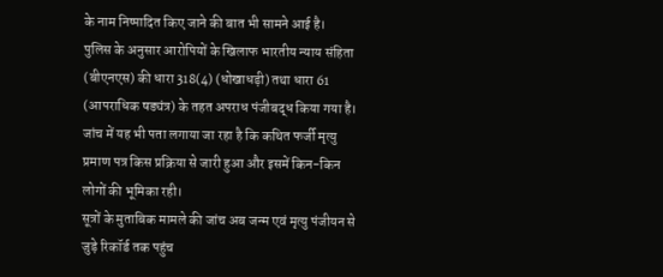के नाम निष्पादित किए जाने की बात भी सामने आई है।
पुलिस के अनुसार आरोपियों के खिलाफ भारतीय न्याय संहिता (बीएनएस) की धारा 318(4) (धोखाधड़ी) तथा धारा 61 (आपराधिक षड्यंत्र) के तहत अपराध पंजीबद्ध किया गया है। जांच में यह भी पता लगाया जा रहा है कि कथित फर्जी मृत्यु प्रमाण पत्र किस प्रक्रिया से जारी हुआ और इसमें किन-किन लोगों की भूमिका रही।
सूत्रों के मुताबिक मामले की जांच अब जन्म एवं मृत्यु पंजीयन से जुड़े रिकॉर्ड तक पहुंच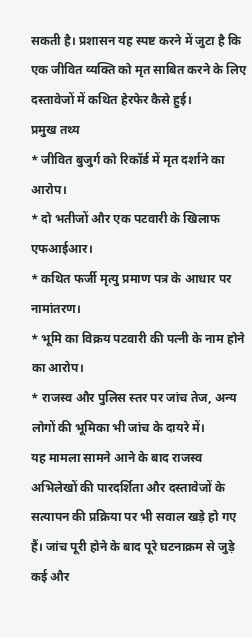सकती है। प्रशासन यह स्पष्ट करने में जुटा है कि एक जीवित व्यक्ति को मृत साबित करने के लिए दस्तावेजों में कथित हेरफेर कैसे हुई।
प्रमुख तथ्य
* जीवित बुजुर्ग को रिकॉर्ड में मृत दर्शाने का आरोप।
* दो भतीजों और एक पटवारी के खिलाफ एफआईआर।
* कथित फर्जी मृत्यु प्रमाण पत्र के आधार पर नामांतरण।
* भूमि का विक्रय पटवारी की पत्नी के नाम होने का आरोप।
* राजस्व और पुलिस स्तर पर जांच तेज, अन्य लोगों की भूमिका भी जांच के दायरे में।
यह मामला सामने आने के बाद राजस्व अभिलेखों की पारदर्शिता और दस्तावेजों के सत्यापन की प्रक्रिया पर भी सवाल खड़े हो गए हैं। जांच पूरी होने के बाद पूरे घटनाक्रम से जुड़े कई और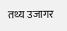तथ्य उजागर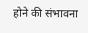होने की संभावना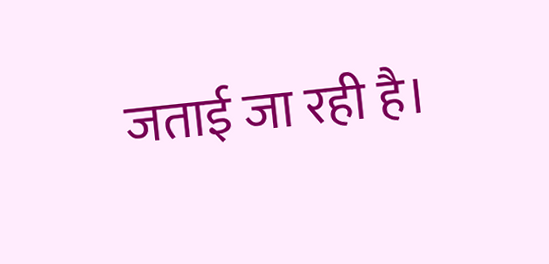जताई जा रही है।